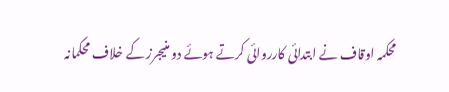محکمہ اوقاف نے ابتدائی کارروائی کرتے ہوئے دو منیجرز کے خلاف محکمانہ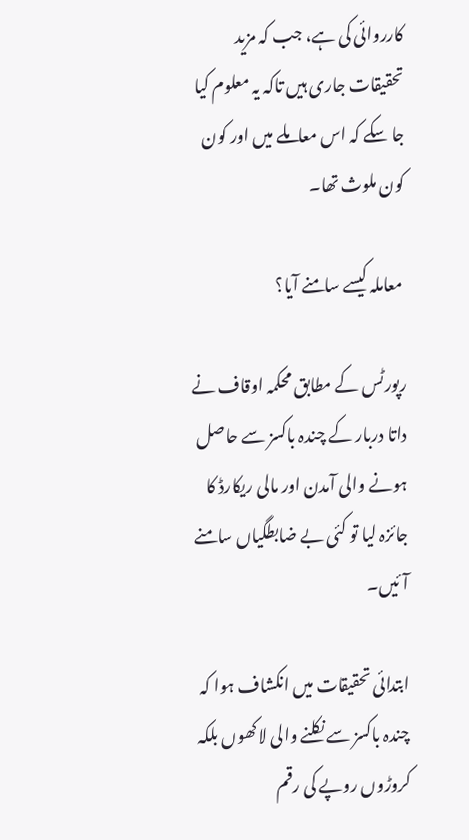کارروائی کی ہے، جب کہ مزید تحقیقات جاری ہیں تاکہ یہ معلوم کیا جا سکے کہ اس معاملے میں اور کون کون ملوث تھا۔

 معاملہ کیسے سامنے آیا؟

رپورٹس کے مطابق محکمہ اوقاف نے داتا دربار کے چندہ باکسز سے حاصل ہونے والی آمدن اور مالی ریکارڈ کا جائزہ لیا تو کئی بے ضابطگیاں سامنے آئیں۔

ابتدائی تحقیقات میں انکشاف ہوا کہ چندہ باکسز سے نکلنے والی لاکھوں بلکہ کروڑوں روپے کی رقم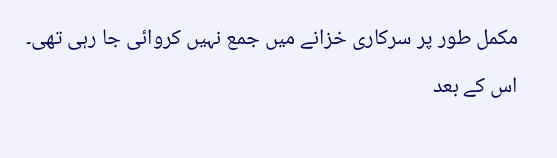مکمل طور پر سرکاری خزانے میں جمع نہیں کروائی جا رہی تھی۔

اس کے بعد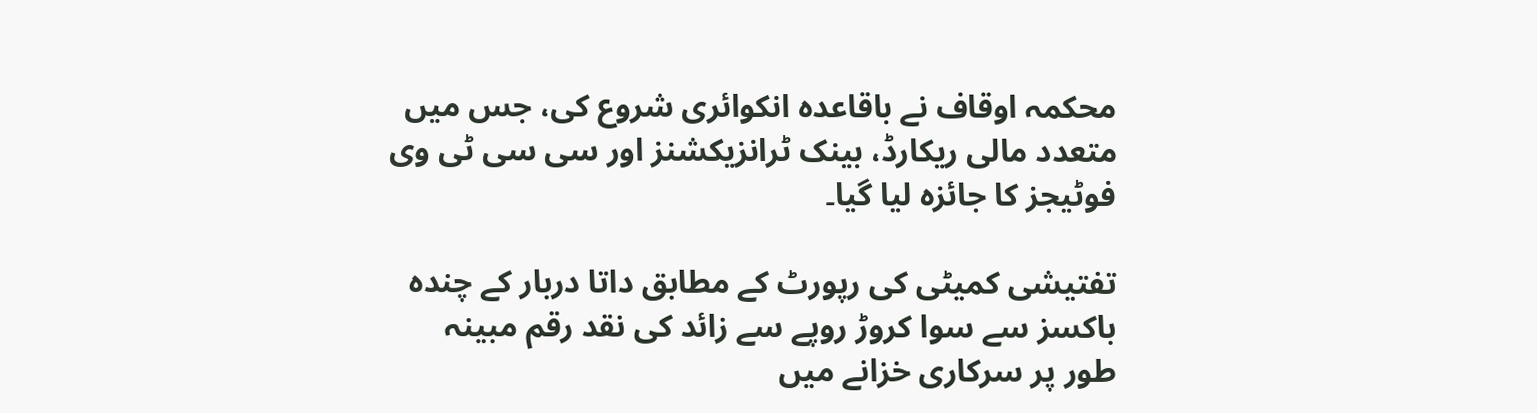محکمہ اوقاف نے باقاعدہ انکوائری شروع کی، جس میں متعدد مالی ریکارڈ، بینک ٹرانزیکشنز اور سی سی ٹی وی فوٹیجز کا جائزہ لیا گیا۔

تفتیشی کمیٹی کی رپورٹ کے مطابق داتا دربار کے چندہ باکسز سے سوا کروڑ روپے سے زائد کی نقد رقم مبینہ طور پر سرکاری خزانے میں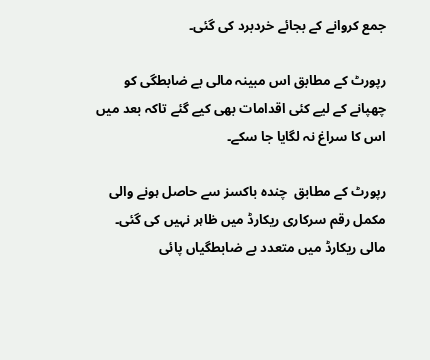جمع کروانے کے بجائے خردبرد کی گئی۔

رپورٹ کے مطابق اس مبینہ مالی بے ضابطگی کو چھپانے کے لیے کئی اقدامات بھی کیے گئے تاکہ بعد میں اس کا سراغ نہ لگایا جا سکے۔

رپورٹ کے مطابق  چندہ باکسز سے حاصل ہونے والی مکمل رقم سرکاری ریکارڈ میں ظاہر نہیں کی گئی۔ مالی ریکارڈ میں متعدد بے ضابطگیاں پائی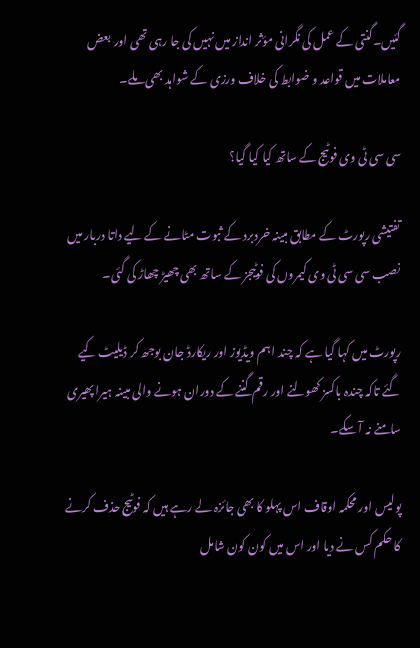گئیں۔گنتی کے عمل کی نگرانی مؤثر انداز میں نہیں کی جا رہی تھی اور  بعض معاملات میں قواعد و ضوابط کی خلاف ورزی کے شواہد بھی ملے۔

سی سی ٹی وی فوٹیج کے ساتھ کیا کیا گیا؟

تفتیشی رپورٹ کے مطابق مبینہ خردبرد کے ثبوت مٹانے کے لیے داتا دربار میں نصب سی سی ٹی وی کیمروں کی فوٹیجز کے ساتھ بھی چھیڑ چھاڑ کی گئی۔

رپورٹ میں کہا گیا ہے کہ چند اہم ویڈیوز اور ریکارڈ جان بوجھ کر ڈیلیٹ کیے گئے تاکہ چندہ باکسز کھولنے اور رقم گننے کے دوران ہونے والی مبینہ ہیرا پھیری سامنے نہ آ سکے۔

پولیس اور محکمہ اوقاف اس پہلو کا بھی جائزہ لے رہے ہیں کہ فوٹیج حذف کرنے کا حکم کس نے دیا اور اس میں کون کون شامل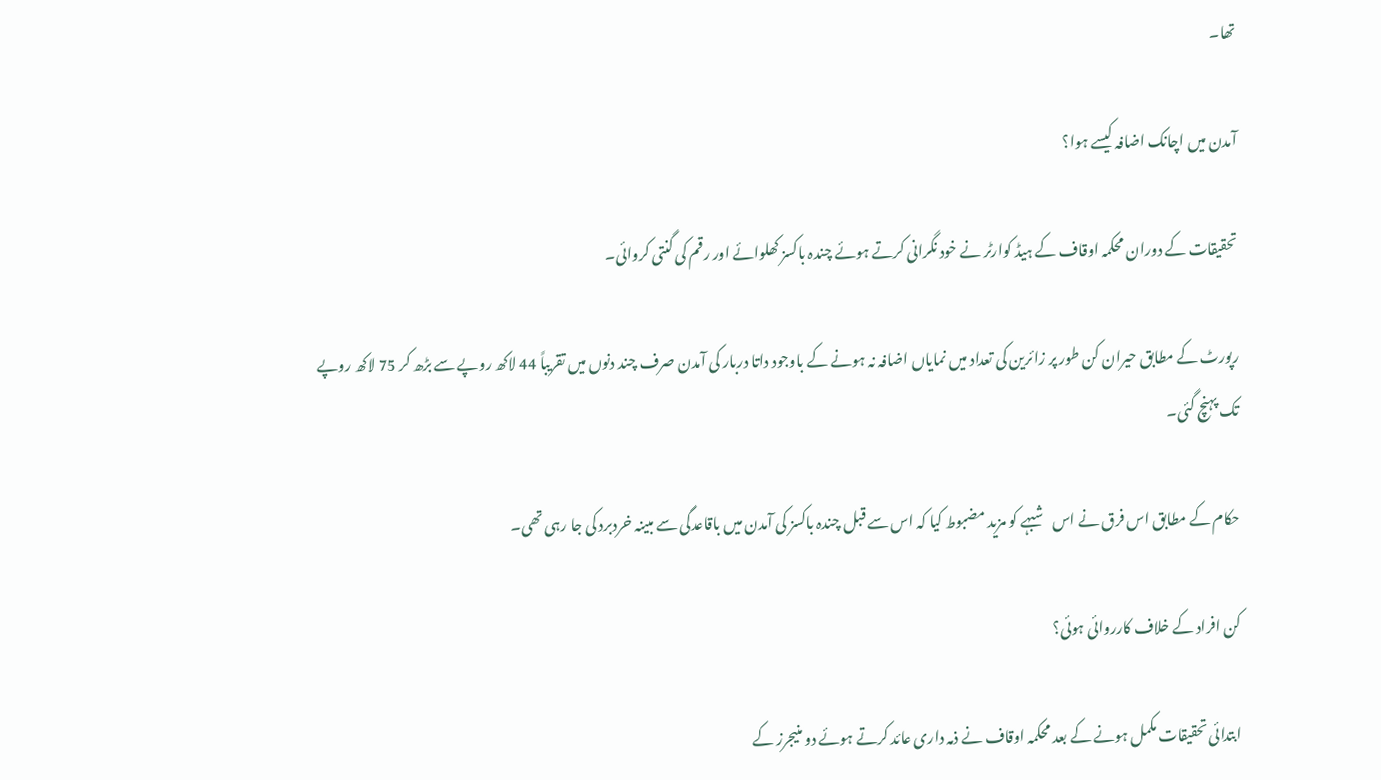تھا۔

آمدن میں اچانک اضافہ کیسے ہوا؟

تحقیقات کے دوران محکمہ اوقاف کے ہیڈ کوارٹر نے خود نگرانی کرتے ہوئے چندہ باکسز کھلوائے اور رقم کی گنتی کروائی۔

رپورٹ کے مطابق حیران کن طور پر زائرین کی تعداد میں نمایاں اضافہ نہ ہونے کے باوجود داتا دربار کی آمدن صرف چند دنوں میں تقریباً 44 لاکھ روپے سے بڑھ کر 75 لاکھ روپے تک پہنچ گئی۔

حکام کے مطابق اس فرق نے اس شبہے کو مزید مضبوط کیا کہ اس سے قبل چندہ باکسز کی آمدن میں باقاعدگی سے مبینہ خردبرد کی جا رہی تھی۔

کن افراد کے خلاف کارروائی ہوئی؟

ابتدائی تحقیقات مکمل ہونے کے بعد محکمہ اوقاف نے ذمہ داری عائد کرتے ہوئے دو منیجرز کے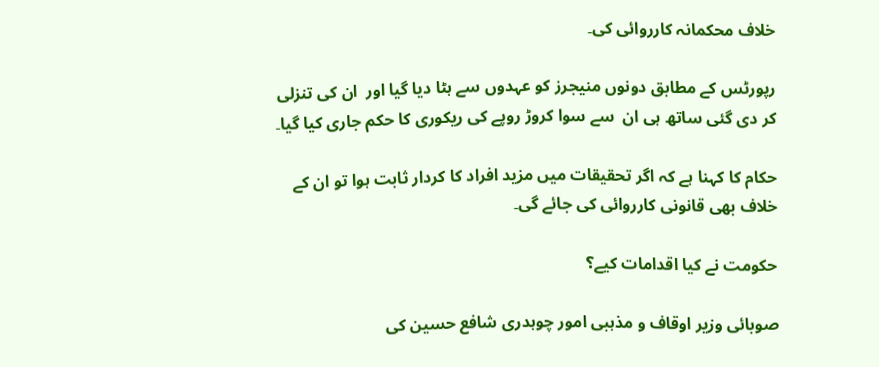خلاف محکمانہ کارروائی کی۔

رپورٹس کے مطابق دونوں منیجرز کو عہدوں سے ہٹا دیا گیا اور  ان کی تنزلی کر دی گئی ساتھ ہی ان  سے سوا کروڑ روپے کی ریکوری کا حکم جاری کیا گیا۔

حکام کا کہنا ہے کہ اگر تحقیقات میں مزید افراد کا کردار ثابت ہوا تو ان کے خلاف بھی قانونی کارروائی کی جائے گی۔

حکومت نے کیا اقدامات کیے؟

صوبائی وزیر اوقاف و مذہبی امور چوہدری شافع حسین کی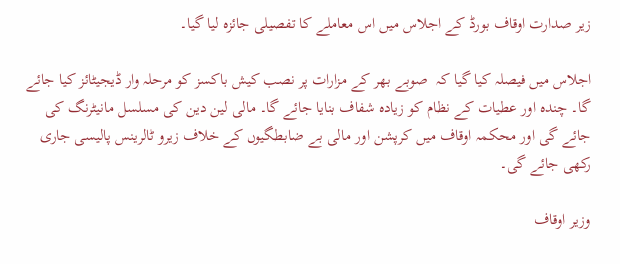زیر صدارت اوقاف بورڈ کے اجلاس میں اس معاملے کا تفصیلی جائزہ لیا گیا۔

اجلاس میں فیصلہ کیا گیا کہ  صوبے بھر کے مزارات پر نصب کیش باکسز کو مرحلہ وار ڈیجیٹائز کیا جائے گا۔ چندہ اور عطیات کے نظام کو زیادہ شفاف بنایا جائے گا۔ مالی لین دین کی مسلسل مانیٹرنگ کی جائے گی اور محکمہ اوقاف میں کرپشن اور مالی بے ضابطگیوں کے خلاف زیرو ٹالرینس پالیسی جاری رکھی جائے گی۔

وزیر اوقاف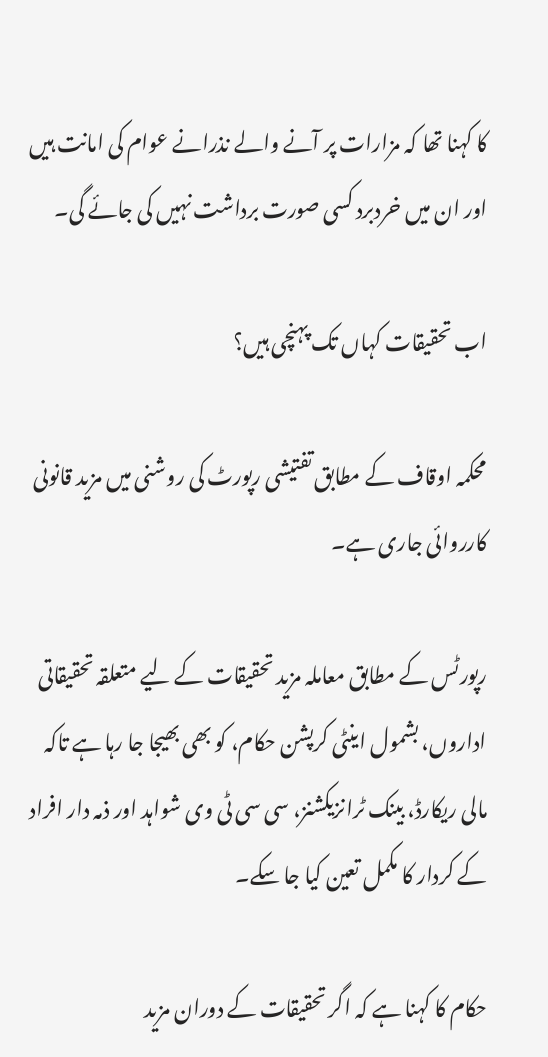کا کہنا تھا کہ مزارات پر آنے والے نذرانے عوام کی امانت ہیں اور ان میں خردبرد کسی صورت برداشت نہیں کی جائے گی۔

اب تحقیقات کہاں تک پہنچی ہیں؟

محکمہ اوقاف کے مطابق تفتیشی رپورٹ کی روشنی میں مزید قانونی کارروائی جاری ہے۔

رپورٹس کے مطابق معاملہ مزید تحقیقات کے لیے متعلقہ تحقیقاتی اداروں، بشمول اینٹی کرپشن حکام، کو بھی بھیجا جا رہا ہے تاکہ مالی ریکارڈ، بینک ٹرانزیکشنز، سی سی ٹی وی شواہد اور ذمہ دار افراد کے کردار کا مکمل تعین کیا جا سکے۔

حکام کا کہنا ہے کہ اگر تحقیقات کے دوران مزید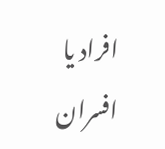افراد یا افسران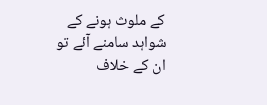کے ملوث ہونے کے شواہد سامنے آئے تو ان کے خلاف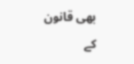بھی قانون کے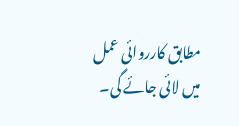مطابق کارروائی عمل میں لائی جائے گی۔